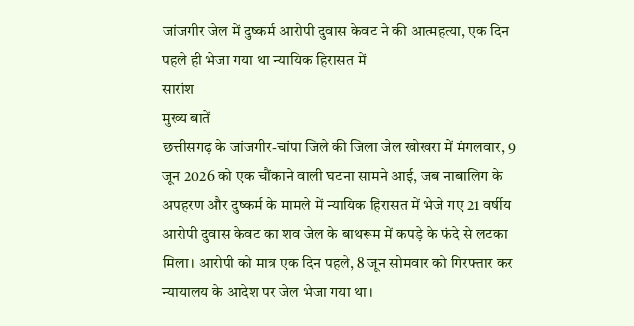जांजगीर जेल में दुष्कर्म आरोपी दुवास केवट ने की आत्महत्या, एक दिन पहले ही भेजा गया था न्यायिक हिरासत में
सारांश
मुख्य बातें
छत्तीसगढ़ के जांजगीर-चांपा जिले की जिला जेल खोखरा में मंगलवार, 9 जून 2026 को एक चौंकाने वाली घटना सामने आई, जब नाबालिग के अपहरण और दुष्कर्म के मामले में न्यायिक हिरासत में भेजे गए 21 वर्षीय आरोपी दुवास केवट का शव जेल के बाथरूम में कपड़े के फंदे से लटका मिला। आरोपी को मात्र एक दिन पहले, 8 जून सोमवार को गिरफ्तार कर न्यायालय के आदेश पर जेल भेजा गया था।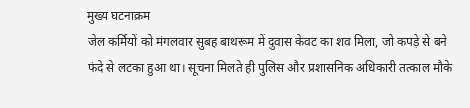मुख्य घटनाक्रम
जेल कर्मियों को मंगलवार सुबह बाथरूम में दुवास केवट का शव मिला, जो कपड़े से बने फंदे से लटका हुआ था। सूचना मिलते ही पुलिस और प्रशासनिक अधिकारी तत्काल मौके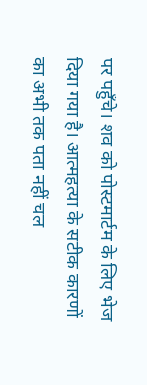पर पहुँचे। शव को पोस्टमार्टम के लिए भेज दिया गया है। आत्महत्या के सटीक कारणों का अभी तक पता नहीं चल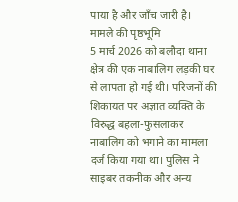पाया है और जाँच जारी है।
मामले की पृष्ठभूमि
5 मार्च 2026 को बलौदा थाना क्षेत्र की एक नाबालिग लड़की घर से लापता हो गई थी। परिजनों की शिकायत पर अज्ञात व्यक्ति के विरुद्ध बहला-फुसलाकर नाबालिग को भगाने का मामला दर्ज किया गया था। पुलिस ने साइबर तकनीक और अन्य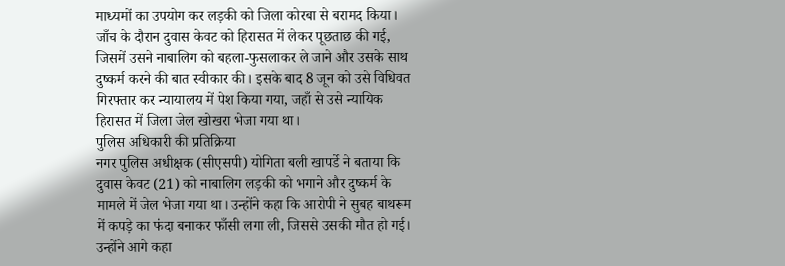माध्यमों का उपयोग कर लड़की को जिला कोरबा से बरामद किया।
जाँच के दौरान दुवास केवट को हिरासत में लेकर पूछताछ की गई, जिसमें उसने नाबालिग को बहला-फुसलाकर ले जाने और उसके साथ दुष्कर्म करने की बात स्वीकार की। इसके बाद 8 जून को उसे विधिवत गिरफ्तार कर न्यायालय में पेश किया गया, जहाँ से उसे न्यायिक हिरासत में जिला जेल खोखरा भेजा गया था।
पुलिस अधिकारी की प्रतिक्रिया
नगर पुलिस अधीक्षक (सीएसपी) योगिता बली खापर्डे ने बताया कि दुवास केवट (21) को नाबालिग लड़की को भगाने और दुष्कर्म के मामले में जेल भेजा गया था। उन्होंने कहा कि आरोपी ने सुबह बाथरूम में कपड़े का फंदा बनाकर फाँसी लगा ली, जिससे उसकी मौत हो गई। उन्होंने आगे कहा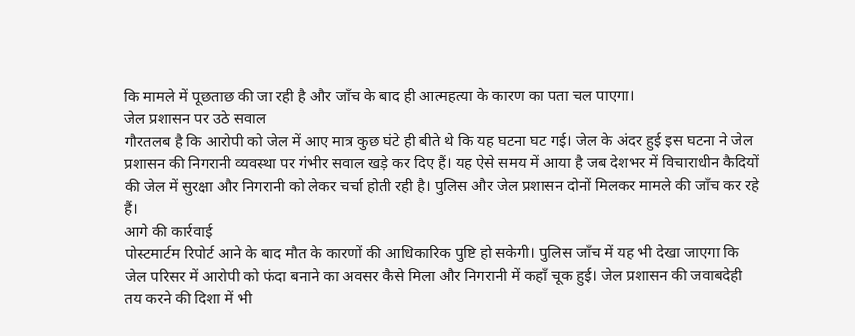कि मामले में पूछताछ की जा रही है और जाँच के बाद ही आत्महत्या के कारण का पता चल पाएगा।
जेल प्रशासन पर उठे सवाल
गौरतलब है कि आरोपी को जेल में आए मात्र कुछ घंटे ही बीते थे कि यह घटना घट गई। जेल के अंदर हुई इस घटना ने जेल प्रशासन की निगरानी व्यवस्था पर गंभीर सवाल खड़े कर दिए हैं। यह ऐसे समय में आया है जब देशभर में विचाराधीन कैदियों की जेल में सुरक्षा और निगरानी को लेकर चर्चा होती रही है। पुलिस और जेल प्रशासन दोनों मिलकर मामले की जाँच कर रहे हैं।
आगे की कार्रवाई
पोस्टमार्टम रिपोर्ट आने के बाद मौत के कारणों की आधिकारिक पुष्टि हो सकेगी। पुलिस जाँच में यह भी देखा जाएगा कि जेल परिसर में आरोपी को फंदा बनाने का अवसर कैसे मिला और निगरानी में कहाँ चूक हुई। जेल प्रशासन की जवाबदेही तय करने की दिशा में भी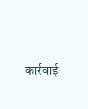कार्रवाई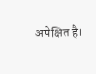अपेक्षित है।